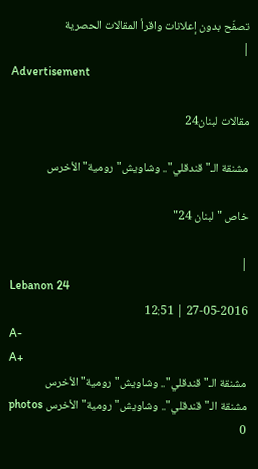تصفّح بدون إعلانات واقرأ المقالات الحصرية
|
Advertisement

مقالات لبنان24

مشنقة الـ"قندقلي".. وشاويش"رومية" الأخرس

خاص "لبنان 24"

|
Lebanon 24
27-05-2016 | 12:51
A-
A+
مشنقة الـ"قندقلي".. وشاويش"رومية" الأخرس
مشنقة الـ"قندقلي".. وشاويش"رومية" الأخرس photos 0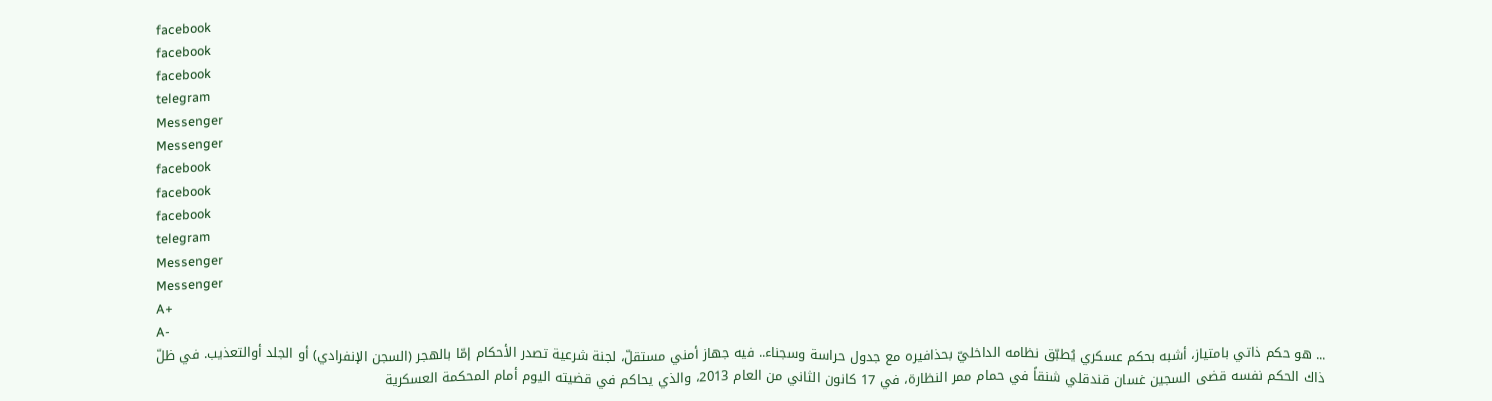facebook
facebook
facebook
telegram
Messenger
Messenger
facebook
facebook
facebook
telegram
Messenger
Messenger
A+
A-
... هو حكم ذاتي بامتياز، أشبه بحكم عسكري يُطبّق نظامه الداخليّ بحذافيره مع جدول حراسة وسجناء.. فيه جهاز أمني مستقلّ، لجنة شرعية تصدر الأحكام إمّا بالهجر (السجن الإنفرادي) أو الجلد أوالتعذيب. في ظلّ ذاك الحكم نفسه قضى السجين غسان قندقلي شنقاً في حمام ممر النظارة، في 17 كانون الثاني من العام 2013، والذي يحاكم في قضيته اليوم أمام المحكمة العسكرية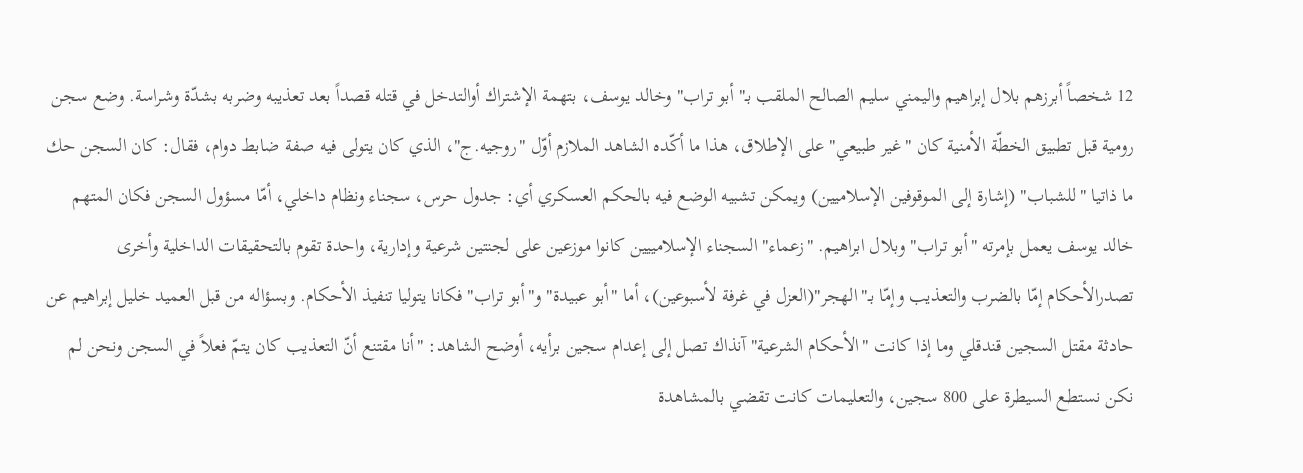12 شخصاً أبرزهم بلال إبراهيم واليمني سليم الصالح الملقب بـ" أبو تراب" وخالد يوسف، بتهمة الإشتراك أوالتدخل في قتله قصداً بعد تعذيبه وضربه بشدّة وشراسة. وضع سجن رومية قبل تطبيق الخطّة الأمنية كان "غير طبيعي" على الإطلاق، هذا ما أكّده الشاهد الملازم أوّل "روجيه.ج"، الذي كان يتولى فيه صفة ضابط دوام، فقال: كان السجن حك ما ذاتيا "للشباب" (إشارة إلى الموقوفين الإسلاميين) ويمكن تشبيه الوضع فيه بالحكم العسكري أي: جدول حرس، سجناء ونظام داخلي، أمّا مسؤول السجن فكان المتهم خالد يوسف يعمل بإمرته "أبو تراب" وبلال ابراهيم. "زعماء" السجناء الإسلامييين كانوا موزعين على لجنتين شرعية وإدارية، واحدة تقوم بالتحقيقات الداخلية وأخرى تصدرالأحكام إمّا بالضرب والتعذيب وإمّا بـ"الهجر"(العزل في غرفة لأسبوعين)، أما "أبو عبيدة" و"أبو تراب" فكانا يتوليا تنفيذ الأحكام. وبسؤاله من قبل العميد خليل إبراهيم عن حادثة مقتل السجين قندقلي وما إذا كانت "الأحكام الشرعية" آنذاك تصل إلى إعدام سجين برأيه، أوضح الشاهد: "أنا مقتنع أنّ التعذيب كان يتمّ فعلاً في السجن ونحن لم نكن نستطع السيطرة على 800 سجين، والتعليمات كانت تقضي بالمشاهدة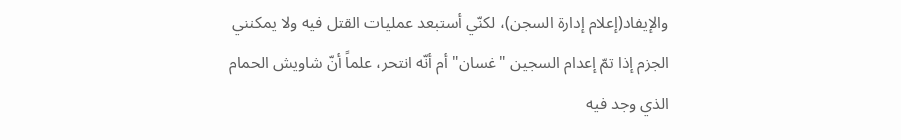والإيفاد(إعلام إدارة السجن)، لكنّي أستبعد عمليات القتل فيه ولا يمكنني الجزم إذا تمّ إعدام السجين "غسان" أم أنّه انتحر، علماً أنّ شاويش الحمام الذي وجد فيه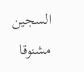السجين مشنوقا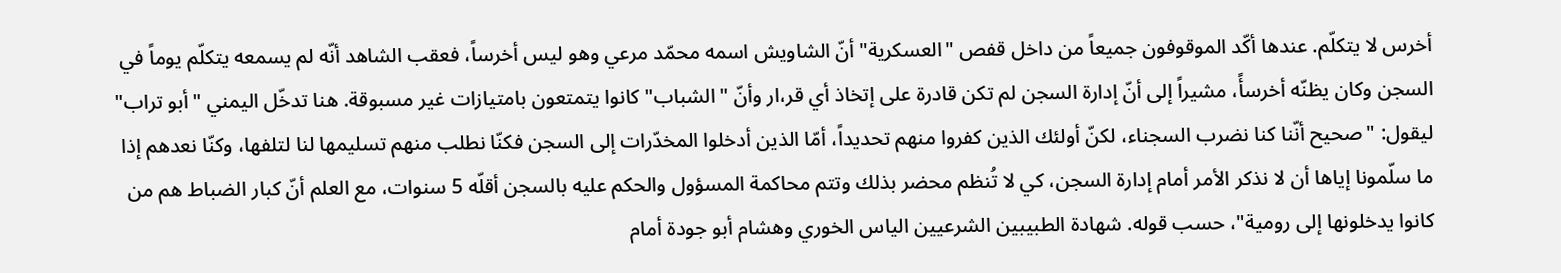أخرس لا يتكلّم. عندها أكّد الموقوفون جميعاً من داخل قفص "العسكرية" أنّ الشاويش اسمه محمّد مرعي وهو ليس أخرساً، فعقب الشاهد أنّه لم يسمعه يتكلّم يوماً في السجن وكان يظنّه أخرسأً، مشيراً إلى أنّ إدارة السجن لم تكن قادرة على إتخاذ أي قر،ار وأنّ "الشباب" كانوا يتمتعون بامتيازات غير مسبوقة. هنا تدخّل اليمني "أبو تراب" ليقول: "صحيح أنّنا كنا نضرب السجناء، لكنّ أولئك الذين كفروا منهم تحديداً، أمّا الذين أدخلوا المخدّرات إلى السجن فكنّا نطلب منهم تسليمها لنا لتلفها، وكنّا نعدهم إذا ما سلّمونا إياها أن لا نذكر الأمر أمام إدارة السجن، كي لا تُنظم محضر بذلك وتتم محاكمة المسؤول والحكم عليه بالسجن أقلّه 5 سنوات، مع العلم أنّ كبار الضباط هم من كانوا يدخلونها إلى رومية"، حسب قوله. شهادة الطبيبين الشرعيين الياس الخوري وهشام أبو جودة أمام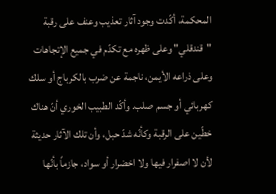المحكمة، أكّدت وجود آثار تعذيب وعنف على رقبة "قندقلي" وعلى ظهره مع تكدّم في جميع الإتجاهات وعلى ذراعه الأيمن، ناجمة عن ضرب بالكرباج أو سلك كهربائي أو جسم صلب. وأكّد الطبيب الخوري أنّ هناك خطّين على الرقبة وكأنّه شدّ حبل، وأن تلك الآثار حديثة لأن لا اصفرار فيها ولا اخضرار أو سواد، جازماً بأنّها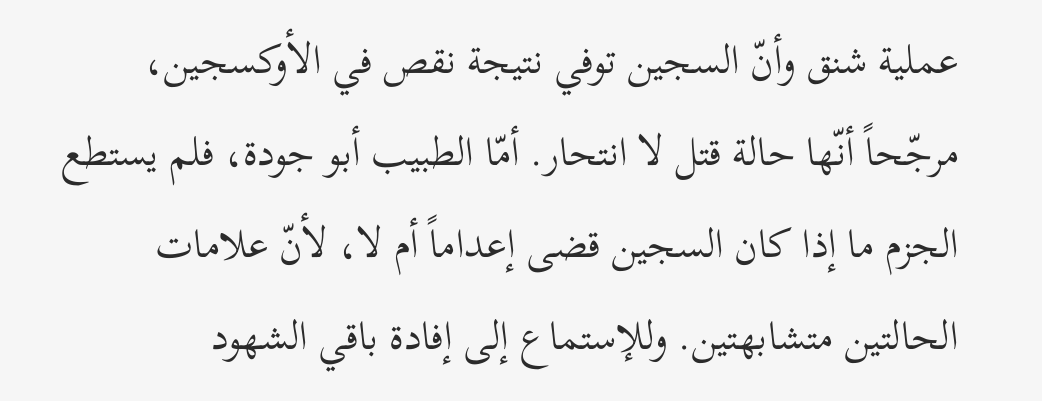عملية شنق وأنّ السجين توفي نتيجة نقص في الأوكسجين، مرجّحاً أنّها حالة قتل لا انتحار. أمّا الطبيب أبو جودة، فلم يستطع الجزم ما إذا كان السجين قضى إعداماً أم لا، لأنّ علامات الحالتين متشابهتين. وللإستماع إلى إفادة باقي الشهود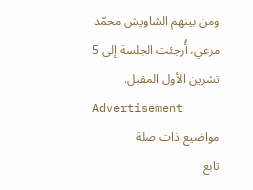ومن بينهم الشاويش محمّد مرعي، أُرجئت الجلسة إلى 5 تشرين الأول المقبل.
Advertisement
مواضيع ذات صلة
تابع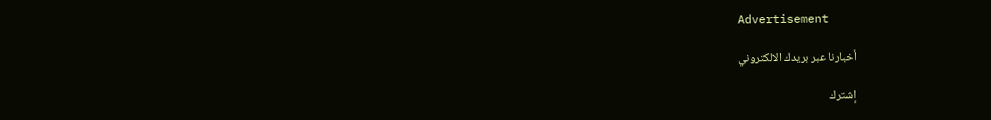Advertisement

أخبارنا عبر بريدك الالكتروني

إشترك